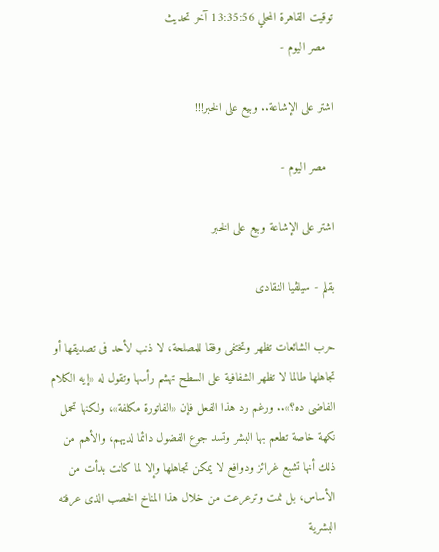توقيت القاهرة المحلي 13:35:56 آخر تحديث
  مصر اليوم -

اشتر على الإشاعة.. وبيع على الخبر!!!

  مصر اليوم -

اشتر على الإشاعة وبيع على الخبر

بقلم - سيلڤيا النقادى

حرب الشائعات تظهر وتختفى وفقا للمصلحة، لا ذنب لأحد فى تصديقها أو تجاهلها طالما لا تظهر الشفافية على السطح تهشم رأسها وتقول له «إيه الكلام الفاضى ده؟».. ورغم رد هذا الفعل فإن «الفاتورة مكلفة»، ولكنها تحمل نكهة خاصة تطعم بها البشر وتسد جوع الفضول دائما لديهم، والأهم من ذلك أنها تشبع غرائز ودوافع لا يمكن تجاهلها وإلا لما كانت بدأت من الأساس، بل نمت وترعرعت من خلال هذا المناخ الخصب الذى عرفته البشرية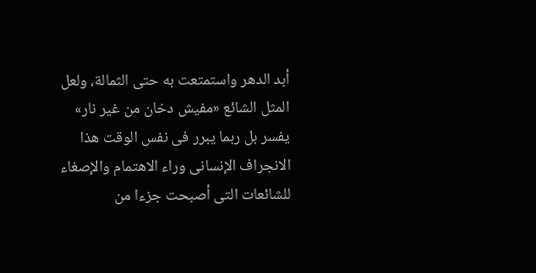أبد الدهر واستمتعت به حتى الثمالة، ولعل المثل الشائع «مفيش دخان من غير نار» يفسر بل ربما يبرر فى نفس الوقت هذا الانجراف الإنسانى وراء الاهتمام والإصغاء للشائعات التى أصبحت جزءا من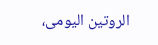الروتين اليومى،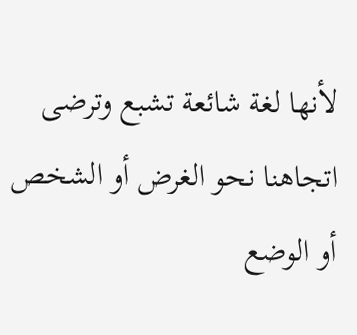لأنها لغة شائعة تشبع وترضى اتجاهنا نحو الغرض أو الشخص أو الوضع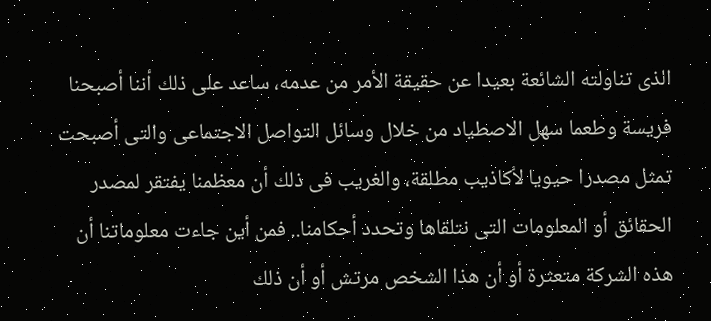الذى تناولته الشائعة بعيدا عن حقيقة الأمر من عدمه، ساعد على ذلك أننا أصبحنا فريسة وطعما سهل الاصطياد من خلال وسائل التواصل الاجتماعى والتى أصبحت تمثل مصدرا حيويا لأكاذيب مطلقة، والغريب فى ذلك أن معظمنا يفتقر لمصدر الحقائق أو المعلومات التى نتلقاها وتحدد أحكامنا.. فمن أين جاءت معلوماتنا أن هذه الشركة متعثرة أو أن هذا الشخص مرتش أو أن ذلك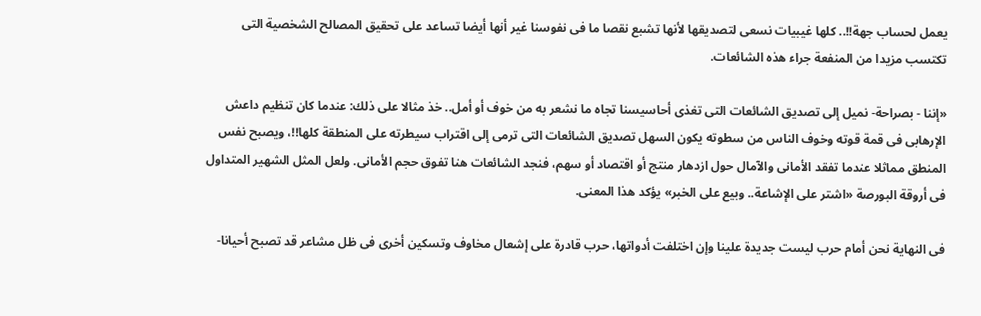يعمل لحساب جهة!!.. كلها غيبيات نسعى لتصديقها لأنها تشبع نقصا ما فى نفوسنا غير أنها أيضا تساعد على تحقيق المصالح الشخصية التى تكتسب مزيدا من المنفعة جراء هذه الشائعات.

«إننا - بصراحة- نميل إلى تصديق الشائعات التى تغذى أحاسيسنا تجاه ما نشعر به من خوف أو أمل.. خذ مثالا على ذلك: عندما كان تنظيم داعش الإرهابى فى قمة قوته وخوف الناس من سطوته يكون السهل تصديق الشائعات التى ترمى إلى اقتراب سيطرته على المنطقة كلها!!، ويصبح نفس المنطق مماثلا عندما تفقد الأمانى والآمال حول ازدهار منتج أو اقتصاد أو سهم، فنجد الشائعات هنا تفوق حجم الأمانى. ولعل المثل الشهير المتداول فى أروقة البورصة «اشتر على الإشاعة.. وبيع على الخبر» يؤكد هذا المعنى.

فى النهاية نحن أمام حرب ليست جديدة علينا وإن اختلفت أدواتها، حرب قادرة على إشعال مخاوف وتسكين أخرى فى ظل مشاعر قد تصبح أحيانا-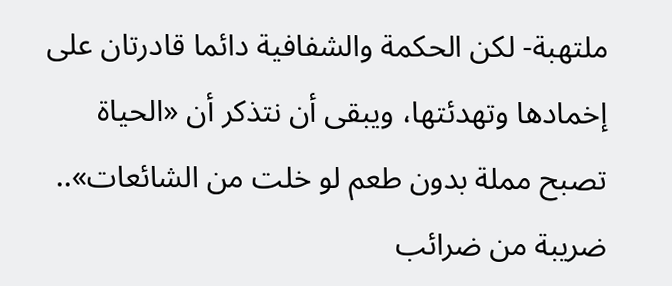ملتهبة- لكن الحكمة والشفافية دائما قادرتان على إخمادها وتهدئتها، ويبقى أن نتذكر أن «الحياة تصبح مملة بدون طعم لو خلت من الشائعات».. ضريبة من ضرائب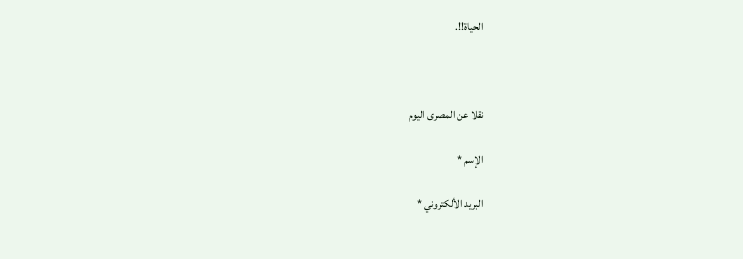الحياة!!.



نقلا عن المصرى اليوم

الإسم *

البريد الألكتروني *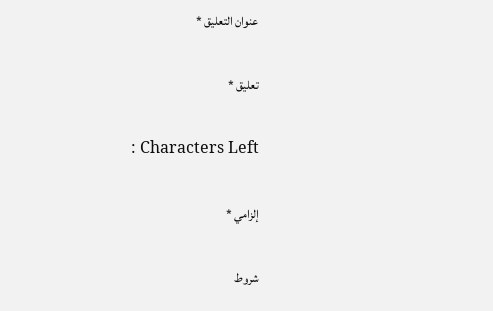عنوان التعليق *

تعليق *

: Characters Left

إلزامي *

شروط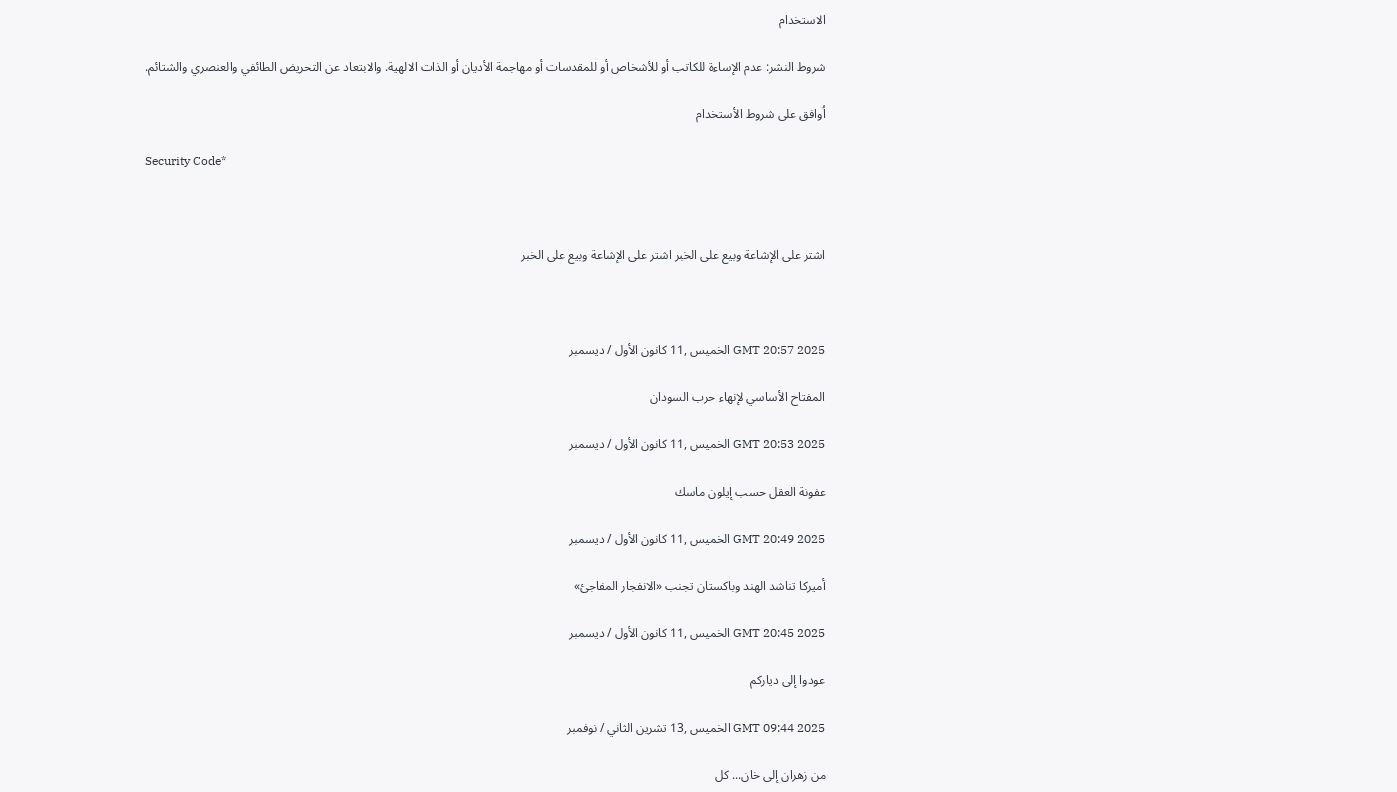الاستخدام

شروط النشر: عدم الإساءة للكاتب أو للأشخاص أو للمقدسات أو مهاجمة الأديان أو الذات الالهية. والابتعاد عن التحريض الطائفي والعنصري والشتائم.

اُوافق على شروط الأستخدام

Security Code*



اشتر على الإشاعة وبيع على الخبر اشتر على الإشاعة وبيع على الخبر



GMT 20:57 2025 الخميس ,11 كانون الأول / ديسمبر

المفتاح الأساسي لإنهاء حرب السودان

GMT 20:53 2025 الخميس ,11 كانون الأول / ديسمبر

عفونة العقل حسب إيلون ماسك

GMT 20:49 2025 الخميس ,11 كانون الأول / ديسمبر

أميركا تناشد الهند وباكستان تجنب «الانفجار المفاجئ»

GMT 20:45 2025 الخميس ,11 كانون الأول / ديسمبر

عودوا إلى دياركم

GMT 09:44 2025 الخميس ,13 تشرين الثاني / نوفمبر

من زهران إلى خان... كل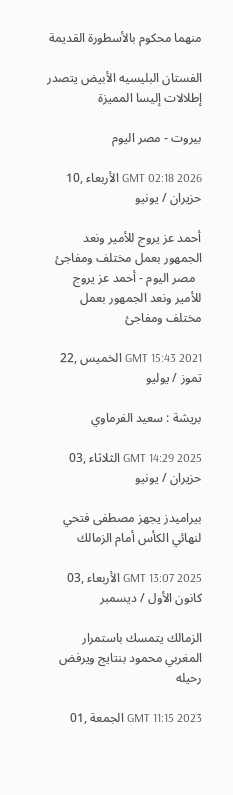منهما محكوم بالأسطورة القديمة

الفستان البليسيه الأبيض يتصدر إطلالات إليسا المميزة

بيروت - مصر اليوم

GMT 02:18 2026 الأربعاء ,10 حزيران / يونيو

أحمد عز يروج للأمير ونعد الجمهور بعمل مختلف ومفاجئ
  مصر اليوم - أحمد عز يروج للأمير ونعد الجمهور بعمل مختلف ومفاجئ

GMT 15:43 2021 الخميس ,22 تموز / يوليو

بريشة : سعيد الفرماوي

GMT 14:29 2025 الثلاثاء ,03 حزيران / يونيو

بيراميدز يجهز مصطفى فتحي لنهائي الكأس أمام الزمالك

GMT 13:07 2025 الأربعاء ,03 كانون الأول / ديسمبر

الزمالك يتمسك باستمرار المغربي محمود بنتايج ويرفض رحيله

GMT 11:15 2023 الجمعة ,01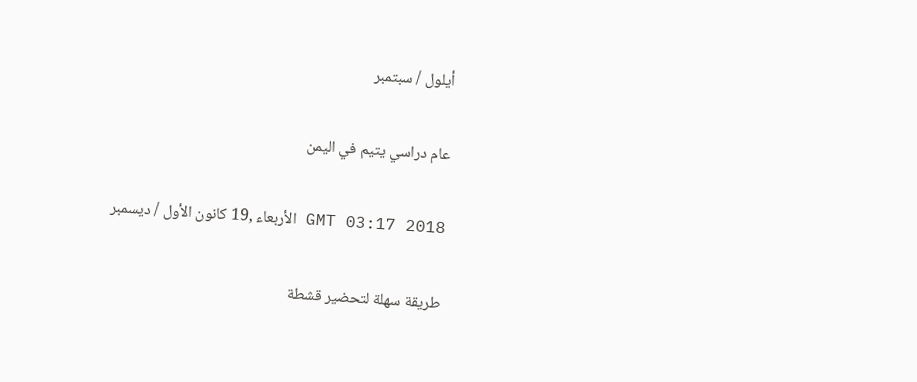أيلول / سبتمبر

عام دراسي يتيم في اليمن

GMT 03:17 2018 الأربعاء ,19 كانون الأول / ديسمبر

طريقة سهلة لتحضير قشطة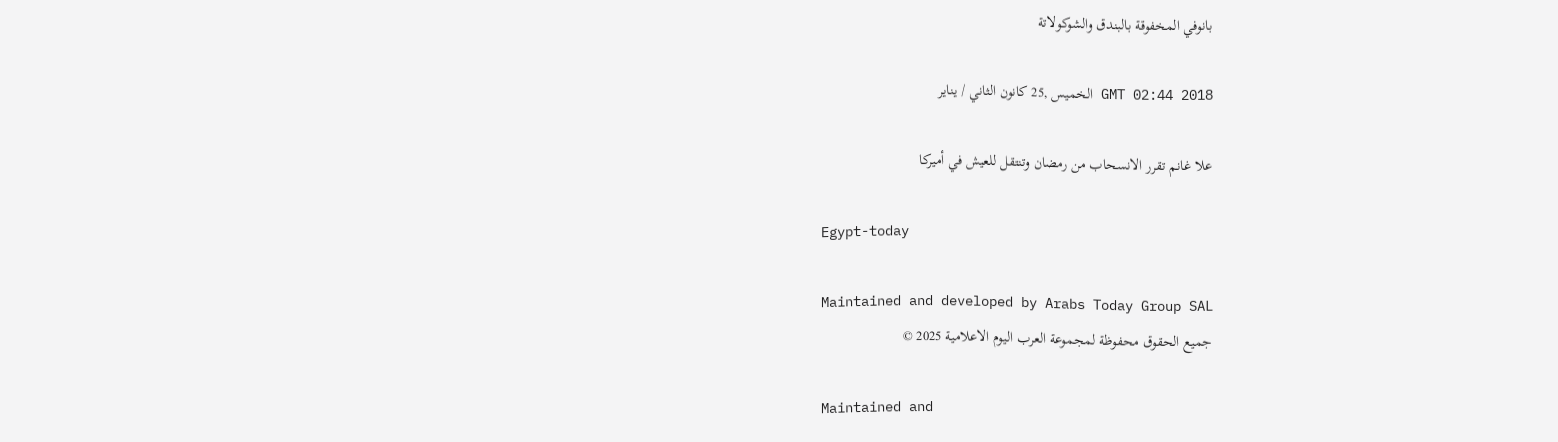بانوفي المخفوقة بالبندق والشوكولاتة

GMT 02:44 2018 الخميس ,25 كانون الثاني / يناير

علا غانم تقرر الانسحاب من رمضان وتنتقل للعيش في أميركا

Egypt-today

Maintained and developed by Arabs Today Group SAL
جميع الحقوق محفوظة لمجموعة العرب اليوم الاعلامية 2025 ©

Maintained and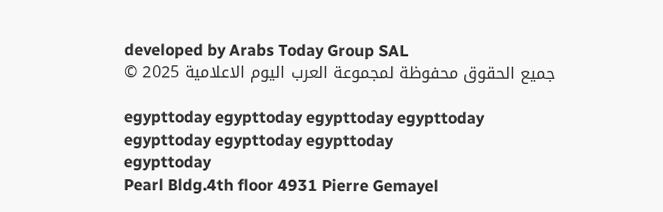developed by Arabs Today Group SAL
جميع الحقوق محفوظة لمجموعة العرب اليوم الاعلامية 2025 ©

egypttoday egypttoday egypttoday egypttoday
egypttoday egypttoday egypttoday
egypttoday
Pearl Bldg.4th floor 4931 Pierre Gemayel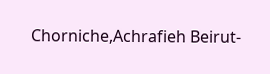Chorniche,Achrafieh Beirut-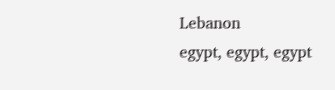Lebanon
egypt, egypt, egypt